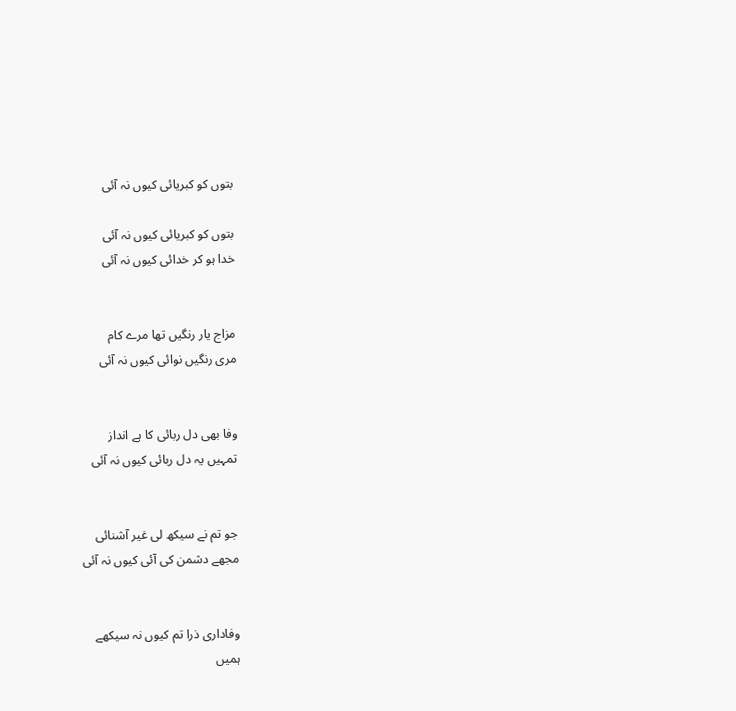بتوں کو کبریائی کیوں نہ آئی

بتوں کو کبریائی کیوں نہ آئی
خدا ہو کر خدائی کیوں نہ آئی


مزاج یار رنگیں تھا مرے کام
مری رنگیں نوائی کیوں نہ آئی


وفا بھی دل ربائی کا ہے انداز
تمہیں یہ دل ربائی کیوں نہ آئی


جو تم نے سیکھ لی غیر آشنائی
مجھے دشمن کی آئی کیوں نہ آئی


وفاداری ذرا تم کیوں نہ سیکھے
ہمیں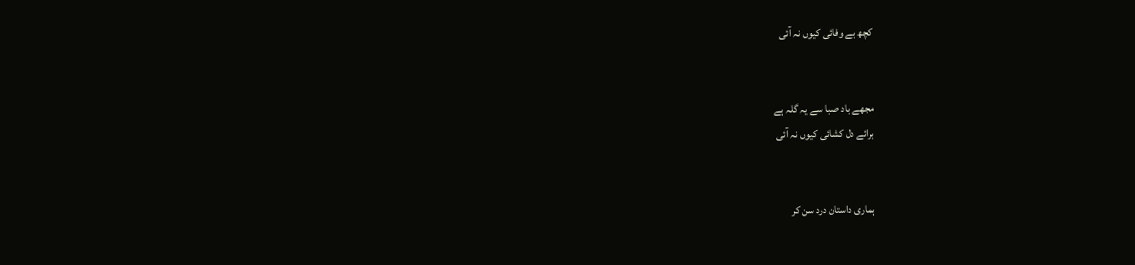کچھ بے وفائی کیوں نہ آئی


مجھے باد صبا سے یہ گلہ ہے
برائے دل کشائی کیوں نہ آئی


ہماری داستان درد سن کر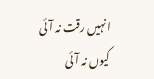انہیں رقت نہ آئی کیوں نہ آئی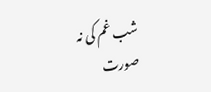شب غم کی نہ صورت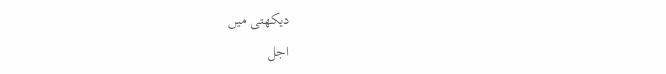دیکھتی میں
اجل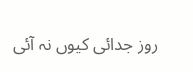روز جدائی کیوں نہ آئی